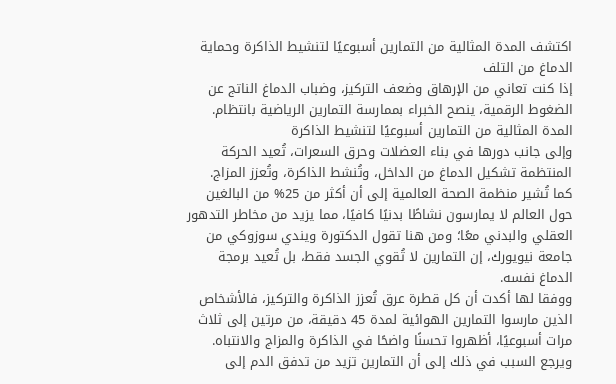اكتشف المدة المثالية من التمارين أسبوعيًا لتنشيط الذاكرة وحماية الدماغ من التلف
إذا كنت تعاني من الإرهاق وضعف التركيز، وضباب الدماغ الناتج عن الضغوط الرقمية، ينصح الخبراء بممارسة التمارين الرياضية بانتظام.
المدة المثالية من التمارين أسبوعيًا لتنشيط الذاكرة
وإلى جانب دورها في بناء العضلات وحرق السعرات، تُعيد الحركة المنتظمة تشكيل الدماغ من الداخل، وتُنشط الذاكرة، وتُعزز المزاج.
كما تُشير منظمة الصحة العالمية إلى أن أكثر من 25% من البالغين حول العالم لا يمارسون نشاطًا بدنيًا كافيًا، مما يزيد من مخاطر التدهور العقلي والبدني معًا؛ ومن هنا تقول الدكتورة ويندي سوزوكي من جامعة نيويورك، إن التمارين لا تُقوي الجسد فقط، بل تُعيد برمجة الدماغ نفسه.
ووفقا لها أكدت أن كل قطرة عرق تُعزز الذاكرة والتركيز، فالأشخاص الذين مارسوا التمارين الهوائية لمدة 45 دقيقة، من مرتين إلى ثلاث مرات أسبوعيًا، أظهروا تحسنًا واضحًا في الذاكرة والمزاج والانتباه.
ويرجع السبب في ذلك إلى أن التمارين تزيد من تدفق الدم إلى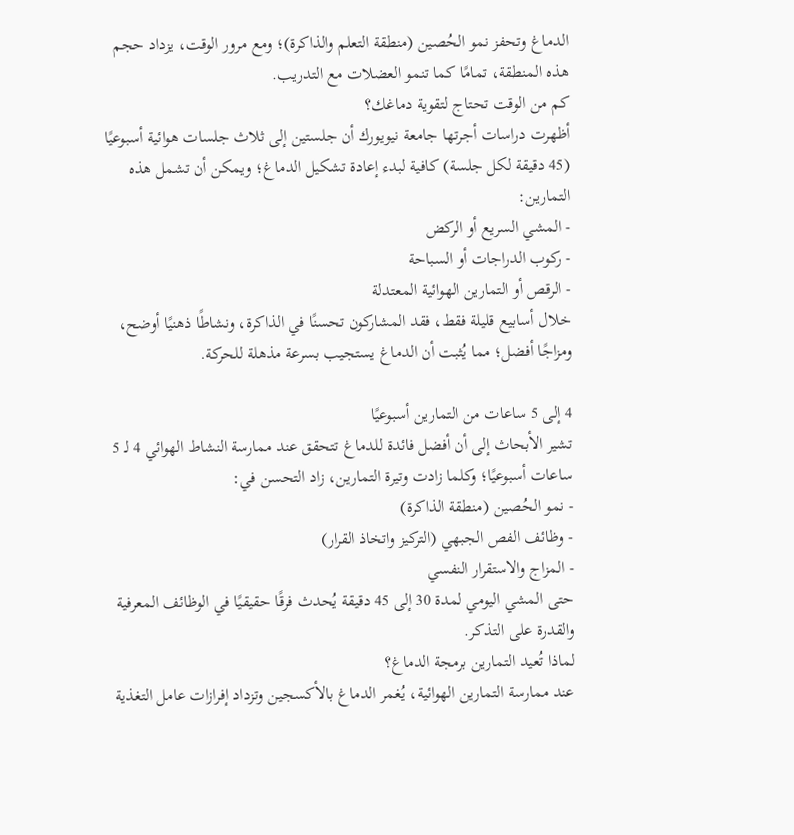الدماغ وتحفز نمو الحُصين (منطقة التعلم والذاكرة)؛ ومع مرور الوقت، يزداد حجم هذه المنطقة، تمامًا كما تنمو العضلات مع التدريب.
كم من الوقت تحتاج لتقوية دماغك؟
أظهرت دراسات أجرتها جامعة نيويورك أن جلستين إلى ثلاث جلسات هوائية أسبوعيًا (45 دقيقة لكل جلسة) كافية لبدء إعادة تشكيل الدماغ؛ ويمكن أن تشمل هذه التمارين:
- المشي السريع أو الركض
- ركوب الدراجات أو السباحة
- الرقص أو التمارين الهوائية المعتدلة
خلال أسابيع قليلة فقط، فقد المشاركون تحسنًا في الذاكرة، ونشاطًا ذهنيًا أوضح، ومزاجًا أفضل؛ مما يُثبت أن الدماغ يستجيب بسرعة مذهلة للحركة.

4 إلى 5 ساعات من التمارين أسبوعيًا
تشير الأبحاث إلى أن أفضل فائدة للدماغ تتحقق عند ممارسة النشاط الهوائي 4 لـ 5 ساعات أسبوعيًا؛ وكلما زادت وتيرة التمارين، زاد التحسن في:
- نمو الحُصين (منطقة الذاكرة)
- وظائف الفص الجبهي (التركيز واتخاذ القرار)
- المزاج والاستقرار النفسي
حتى المشي اليومي لمدة 30 إلى 45 دقيقة يُحدث فرقًا حقيقيًا في الوظائف المعرفية والقدرة على التذكر.
لماذا تُعيد التمارين برمجة الدماغ؟
عند ممارسة التمارين الهوائية، يُغمر الدماغ بالأكسجين وتزداد إفرازات عامل التغذية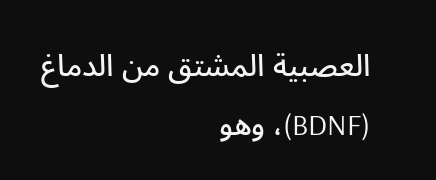العصبية المشتق من الدماغ (BDNF)، وهو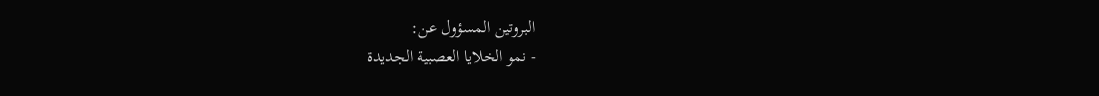البروتين المسؤول عن:
- نمو الخلايا العصبية الجديدة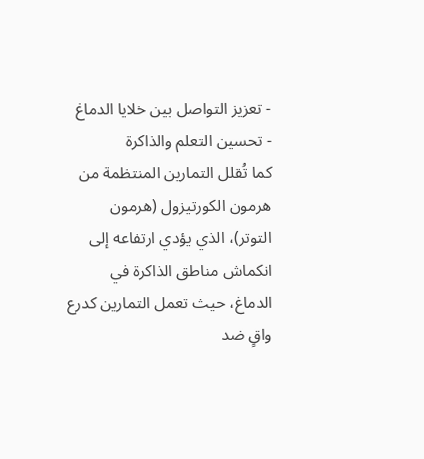- تعزيز التواصل بين خلايا الدماغ
- تحسين التعلم والذاكرة
كما تُقلل التمارين المنتظمة من هرمون الكورتيزول (هرمون التوتر)، الذي يؤدي ارتفاعه إلى انكماش مناطق الذاكرة في الدماغ، حيث تعمل التمارين كدرع واقٍ ضد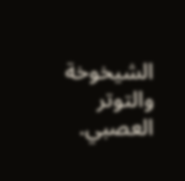الشيخوخة والتوتر العصبي.